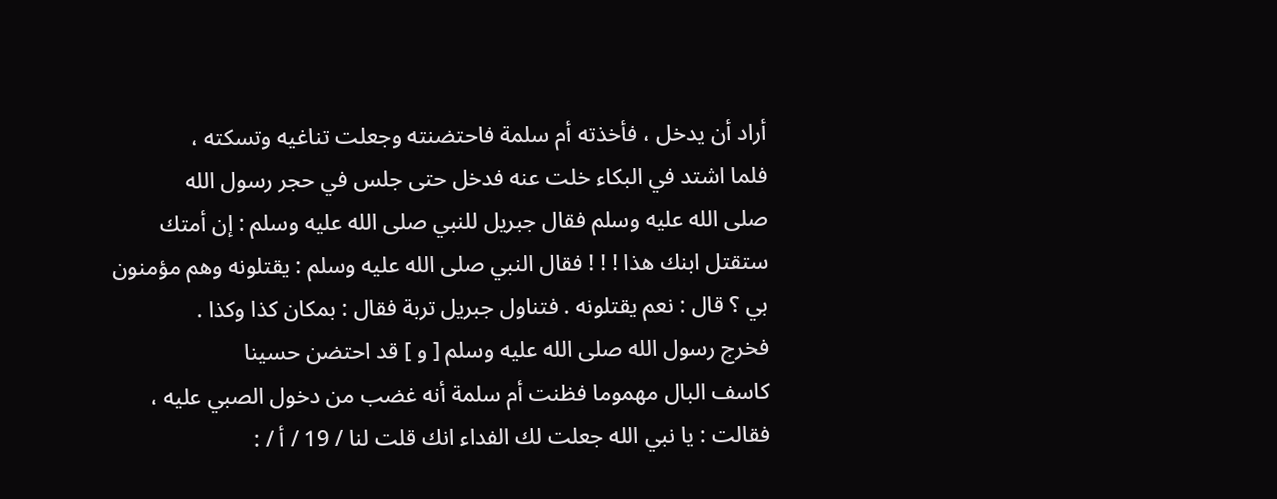أراد أن يدخل ، فأخذته أم سلمة فاحتضنته وجعلت تناغيه وتسكته ،
فلما اشتد في البكاء خلت عنه فدخل حتى جلس في حجر رسول الله
صلى الله عليه وسلم فقال جبريل للنبي صلى الله عليه وسلم : إن أمتك
ستقتل ابنك هذا ! ! ! فقال النبي صلى الله عليه وسلم : يقتلونه وهم مؤمنون
بي ؟ قال : نعم يقتلونه . فتناول جبريل تربة فقال : بمكان كذا وكذا .
فخرج رسول الله صلى الله عليه وسلم [ و ] قد احتضن حسينا
كاسف البال مهموما فظنت أم سلمة أنه غضب من دخول الصبي عليه ،
فقالت : يا نبي الله جعلت لك الفداء انك قلت لنا / 19 / أ / :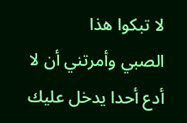لا تبكوا هذا
الصبي وأمرتني أن لا أدع أحدا يدخل عليك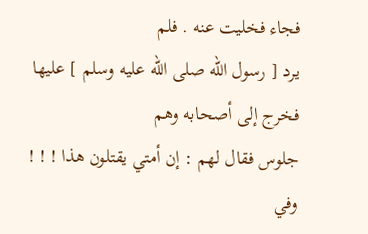فجاء فخليت عنه . فلم
يرد [ رسول الله صلى الله عليه وسلم ] عليها فخرج إلى أصحابه وهم
جلوس فقال لهم : إن أمتي يقتلون هذا ! ! ! وفي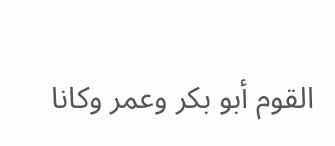القوم أبو بكر وعمر وكانا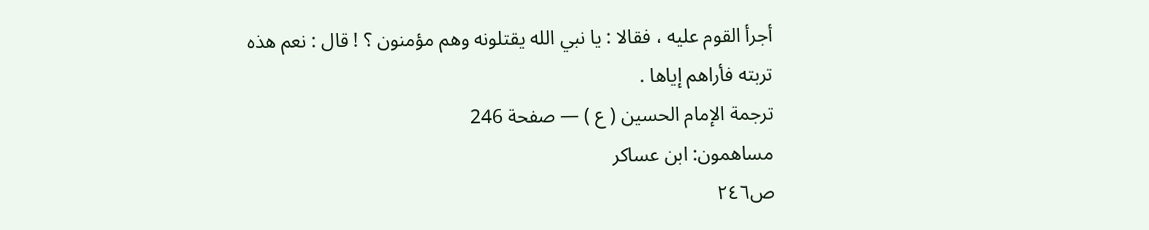أجرأ القوم عليه ، فقالا : يا نبي الله يقتلونه وهم مؤمنون ؟ ! قال : نعم هذه
تربته فأراهم إياها .
ترجمة الإمام الحسين ( ع ) — صفحة 246
مساهمون: ابن عساكر
ص٢٤٦